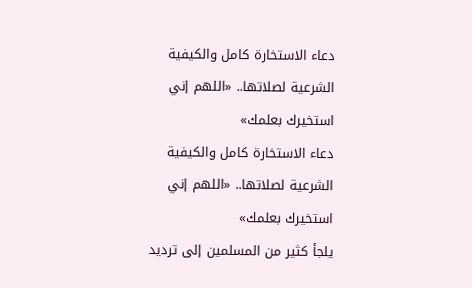دعاء الاستخارة كامل والكيفية الشرعية لصلاتها.. «اللهم إني استخيرك بعلمك»
دعاء الاستخارة كامل والكيفية الشرعية لصلاتها.. «اللهم إني استخيرك بعلمك»
يلجأ كثير من المسلمين إلى ترديد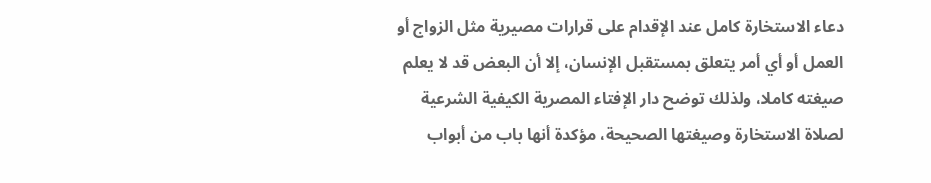دعاء الاستخارة كامل عند الإقدام على قرارات مصيرية مثل الزواج أو العمل أو أي أمر يتعلق بمستقبل الإنسان، إلا أن البعض قد لا يعلم صيغته كاملا، ولذلك توضح دار الإفتاء المصرية الكيفية الشرعية لصلاة الاستخارة وصيغتها الصحيحة، مؤكدة أنها باب من أبواب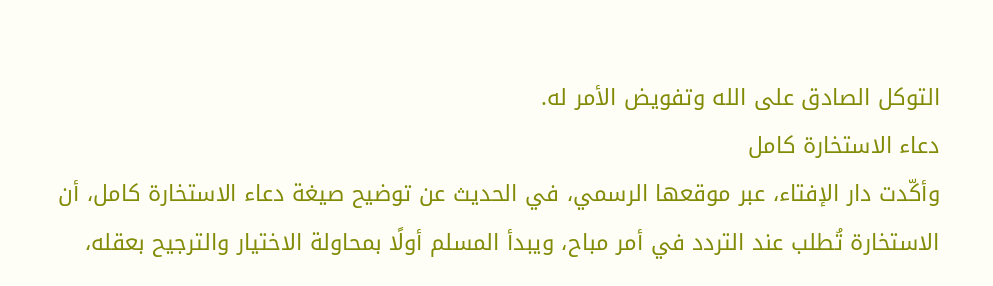التوكل الصادق على الله وتفويض الأمر له.
دعاء الاستخارة كامل
وأكّدت دار الإفتاء، عبر موقعها الرسمي، في الحديث عن توضيح صيغة دعاء الاستخارة كامل، أن الاستخارة تُطلب عند التردد في أمر مباح، ويبدأ المسلم أولًا بمحاولة الاختيار والترجيح بعقله،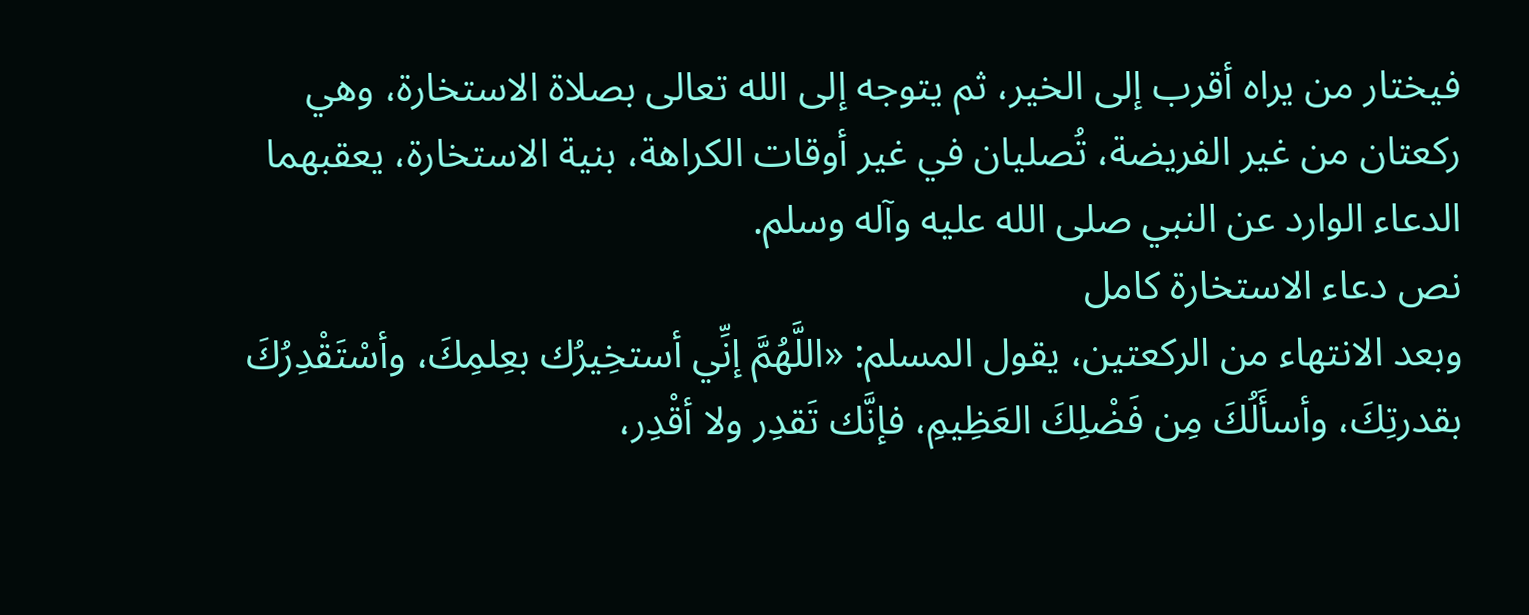فيختار من يراه أقرب إلى الخير، ثم يتوجه إلى الله تعالى بصلاة الاستخارة، وهي ركعتان من غير الفريضة، تُصليان في غير أوقات الكراهة، بنية الاستخارة، يعقبهما الدعاء الوارد عن النبي صلى الله عليه وآله وسلم.
نص دعاء الاستخارة كامل
وبعد الانتهاء من الركعتين، يقول المسلم: «اللَّهُمَّ إنِّي أستخِيرُك بعِلمِكَ، وأسْتَقْدِرُكَ بقدرتِكَ، وأسأَلُكَ مِن فَضْلِكَ العَظِيمِ، فإنَّك تَقدِر ولا أقْدِر،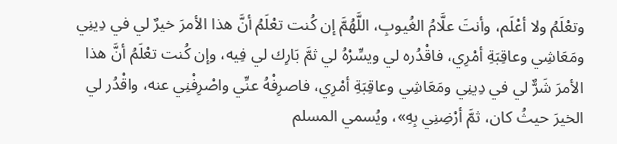وتعْلَمُ ولا أعْلَم، وأنتَ علَّامُ الغُيوبِ، اللَّهُمَّ إن كُنت تعْلَمُ أنَّ هذا الأمرَ خيرٌ لي في دِينِي ومَعَاشِي وعاقِبَةِ أمْرِي، فاقْدُره لي ويسِّرْهُ لي ثمَّ بَارِك لي فِيه، وإن كُنت تعْلَمُ أنَّ هذا الأمرَ شَرٌّ لي في دِينِي ومَعَاشِي وعاقِبَةِ أمْرِي، فاصرِفْهُ عنِّي واصْرِفْنِي عنه، واقْدُر لي الخيرَ حيثُ كان، ثمَّ أرْضِنِي بِهِ»، ويُسمي المسلم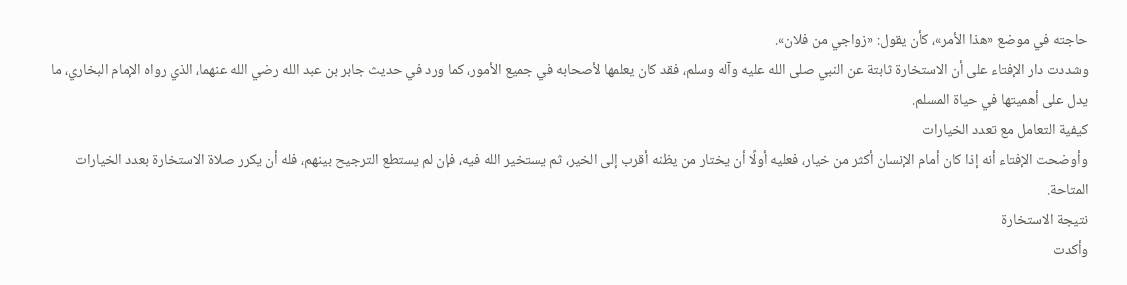حاجته في موضع «هذا الأمر»، كأن يقول: «زواجي من فلان».
وشددت دار الإفتاء على أن الاستخارة ثابتة عن النبي صلى الله عليه وآله وسلم، فقد كان يعلمها لأصحابه في جميع الأمور، كما ورد في حديث جابر بن عبد الله رضي الله عنهما، الذي رواه الإمام البخاري، ما يدل على أهميتها في حياة المسلم.
كيفية التعامل مع تعدد الخيارات
وأوضحت الإفتاء أنه إذا كان أمام الإنسان أكثر من خيار، فعليه أولًا أن يختار من يظنه أقرب إلى الخير، ثم يستخير الله فيه، فإن لم يستطع الترجيح بينهم، فله أن يكرر صلاة الاستخارة بعدد الخيارات المتاحة.
نتيجة الاستخارة
وأكدت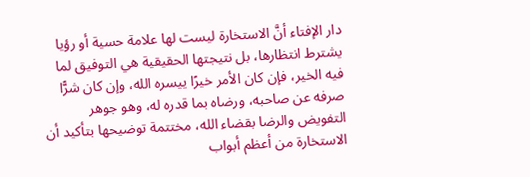دار الإفتاء أنَّ الاستخارة ليست لها علامة حسية أو رؤيا يشترط انتظارها، بل نتيجتها الحقيقية هي التوفيق لما فيه الخير، فإن كان الأمر خيرًا ييسره الله، وإن كان شرًّا صرفه عن صاحبه، ورضاه بما قدره له، وهو جوهر التفويض والرضا بقضاء الله، مختتمة توضيحها بتأكيد أن الاستخارة من أعظم أبواب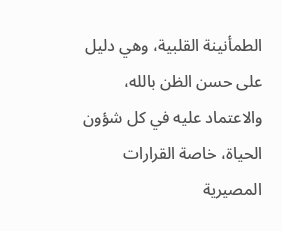الطمأنينة القلبية، وهي دليل على حسن الظن بالله، والاعتماد عليه في كل شؤون الحياة، خاصة القرارات المصيرية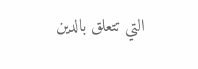التي تتعلق بالدين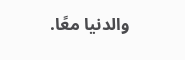والدنيا معًا.